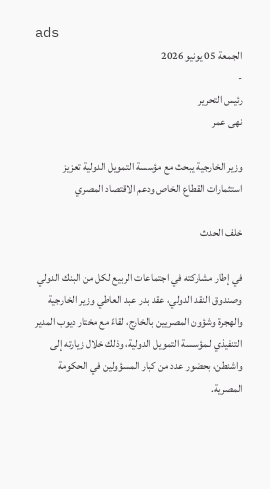ads
الجمعة 05 يونيو 2026
-
رئيس التحرير
نهى عمر

وزير الخارجية يبحث مع مؤسسة التمويل الدولية تعزيز استثمارات القطاع الخاص ودعم الاقتصاد المصري

خلف الحدث

في إطار مشاركته في اجتماعات الربيع لكل من البنك الدولي وصندوق النقد الدولي، عقد بدر عبد العاطي وزير الخارجية والهجرة وشؤون المصريين بالخارج، لقاءً مع مختار ديوب المدير التنفيذي لـمؤسسة التمويل الدولية، وذلك خلال زيارته إلى واشنطن، بحضور عدد من كبار المسؤولين في الحكومة المصرية.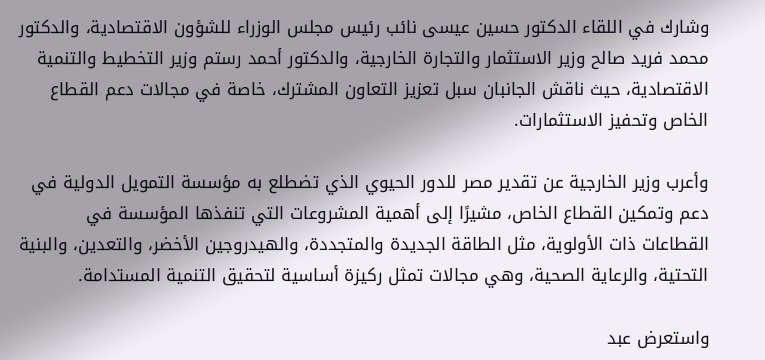وشارك في اللقاء الدكتور حسين عيسى نائب رئيس مجلس الوزراء للشؤون الاقتصادية، والدكتور محمد فريد صالح وزير الاستثمار والتجارة الخارجية، والدكتور أحمد رستم وزير التخطيط والتنمية الاقتصادية، حيث ناقش الجانبان سبل تعزيز التعاون المشترك، خاصة في مجالات دعم القطاع الخاص وتحفيز الاستثمارات.

وأعرب وزير الخارجية عن تقدير مصر للدور الحيوي الذي تضطلع به مؤسسة التمويل الدولية في دعم وتمكين القطاع الخاص، مشيرًا إلى أهمية المشروعات التي تنفذها المؤسسة في القطاعات ذات الأولوية، مثل الطاقة الجديدة والمتجددة، والهيدروجين الأخضر، والتعدين، والبنية التحتية، والرعاية الصحية، وهي مجالات تمثل ركيزة أساسية لتحقيق التنمية المستدامة.

واستعرض عبد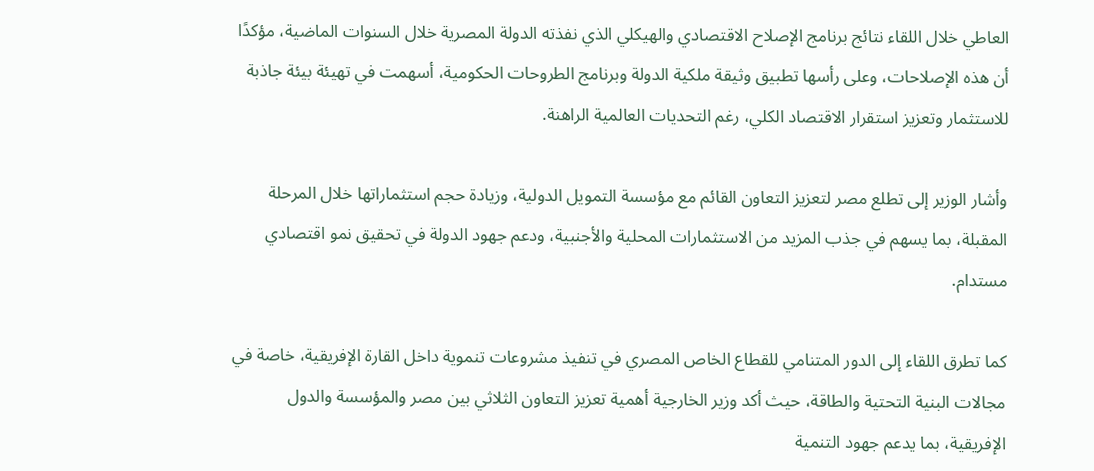العاطي خلال اللقاء نتائج برنامج الإصلاح الاقتصادي والهيكلي الذي نفذته الدولة المصرية خلال السنوات الماضية، مؤكدًا أن هذه الإصلاحات، وعلى رأسها تطبيق وثيقة ملكية الدولة وبرنامج الطروحات الحكومية، أسهمت في تهيئة بيئة جاذبة للاستثمار وتعزيز استقرار الاقتصاد الكلي، رغم التحديات العالمية الراهنة.

وأشار الوزير إلى تطلع مصر لتعزيز التعاون القائم مع مؤسسة التمويل الدولية، وزيادة حجم استثماراتها خلال المرحلة المقبلة، بما يسهم في جذب المزيد من الاستثمارات المحلية والأجنبية، ودعم جهود الدولة في تحقيق نمو اقتصادي مستدام.

كما تطرق اللقاء إلى الدور المتنامي للقطاع الخاص المصري في تنفيذ مشروعات تنموية داخل القارة الإفريقية، خاصة في مجالات البنية التحتية والطاقة، حيث أكد وزير الخارجية أهمية تعزيز التعاون الثلاثي بين مصر والمؤسسة والدول الإفريقية، بما يدعم جهود التنمية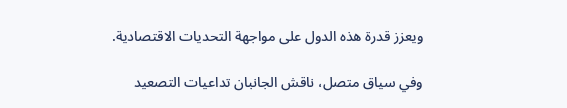ويعزز قدرة هذه الدول على مواجهة التحديات الاقتصادية.

وفي سياق متصل، ناقش الجانبان تداعيات التصعيد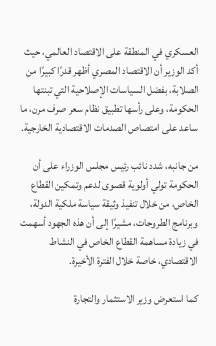العسكري في المنطقة على الاقتصاد العالمي، حيث أكد الوزير أن الاقتصاد المصري أظهر قدرًا كبيرًا من الصلابة، بفضل السياسات الإصلاحية التي تبنتها الحكومة، وعلى رأسها تطبيق نظام سعر صرف مرن، ما ساعد على امتصاص الصدمات الاقتصادية الخارجية.

من جانبه، شدد نائب رئيس مجلس الوزراء على أن الحكومة تولي أولوية قصوى لدعم وتمكين القطاع الخاص، من خلال تنفيذ وثيقة سياسة ملكية الدولة، وبرنامج الطروحات، مشيرًا إلى أن هذه الجهود أسهمت في زيادة مساهمة القطاع الخاص في النشاط الاقتصادي، خاصة خلال الفترة الأخيرة.

كما استعرض وزير الاستثمار والتجارة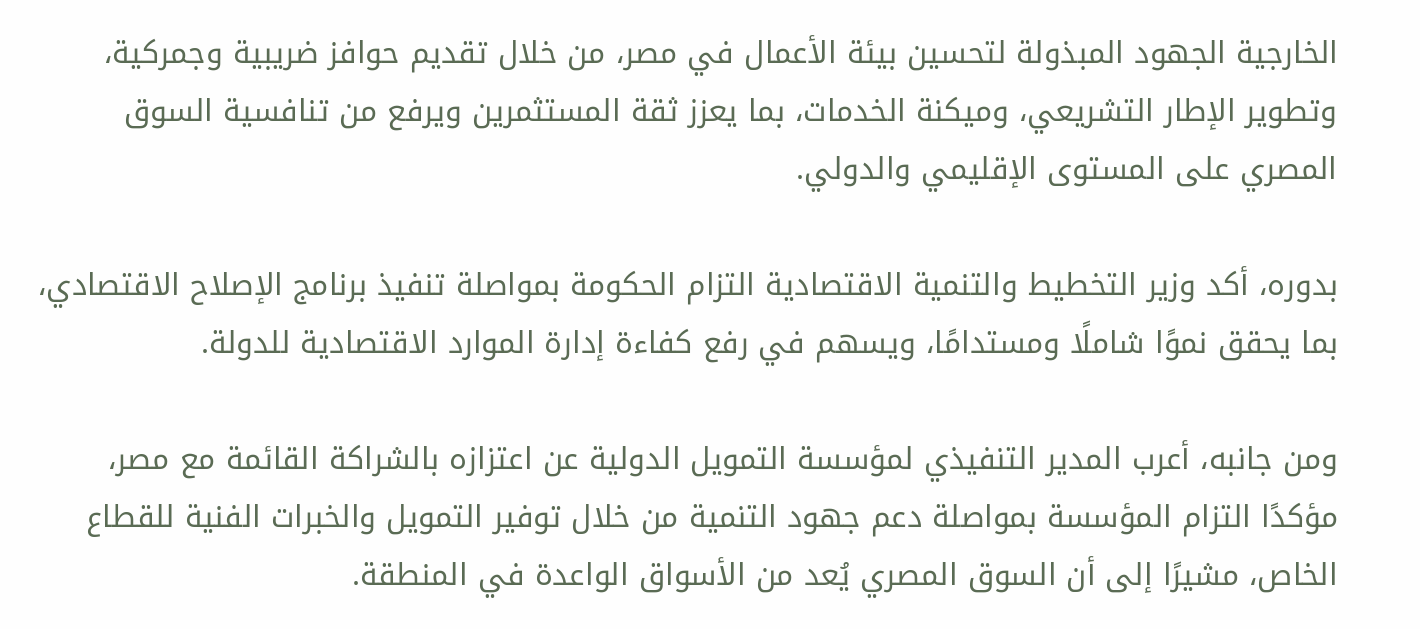الخارجية الجهود المبذولة لتحسين بيئة الأعمال في مصر، من خلال تقديم حوافز ضريبية وجمركية، وتطوير الإطار التشريعي، وميكنة الخدمات، بما يعزز ثقة المستثمرين ويرفع من تنافسية السوق المصري على المستوى الإقليمي والدولي.

بدوره، أكد وزير التخطيط والتنمية الاقتصادية التزام الحكومة بمواصلة تنفيذ برنامج الإصلاح الاقتصادي، بما يحقق نموًا شاملًا ومستدامًا، ويسهم في رفع كفاءة إدارة الموارد الاقتصادية للدولة.

ومن جانبه، أعرب المدير التنفيذي لمؤسسة التمويل الدولية عن اعتزازه بالشراكة القائمة مع مصر، مؤكدًا التزام المؤسسة بمواصلة دعم جهود التنمية من خلال توفير التمويل والخبرات الفنية للقطاع الخاص، مشيرًا إلى أن السوق المصري يُعد من الأسواق الواعدة في المنطقة.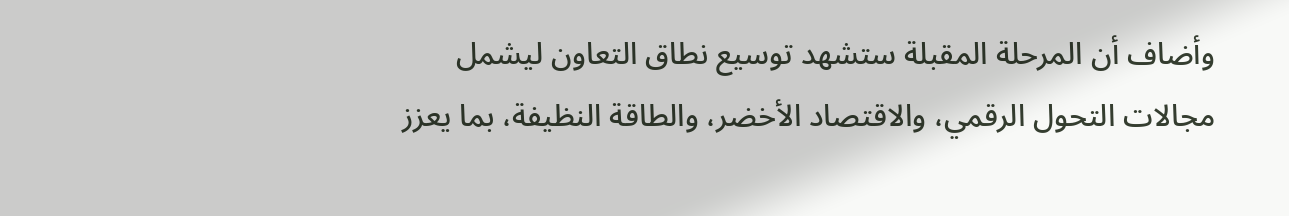وأضاف أن المرحلة المقبلة ستشهد توسيع نطاق التعاون ليشمل مجالات التحول الرقمي، والاقتصاد الأخضر، والطاقة النظيفة، بما يعزز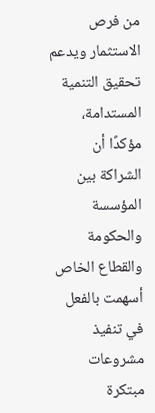من فرص الاستثمار ويدعم تحقيق التنمية المستدامة، مؤكدًا أن الشراكة بين المؤسسة والحكومة والقطاع الخاص أسهمت بالفعل في تنفيذ مشروعات مبتكرة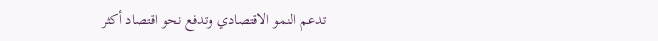تدعم النمو الاقتصادي وتدفع نحو اقتصاد أكثر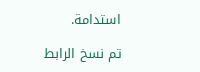استدامة.

تم نسخ الرابط